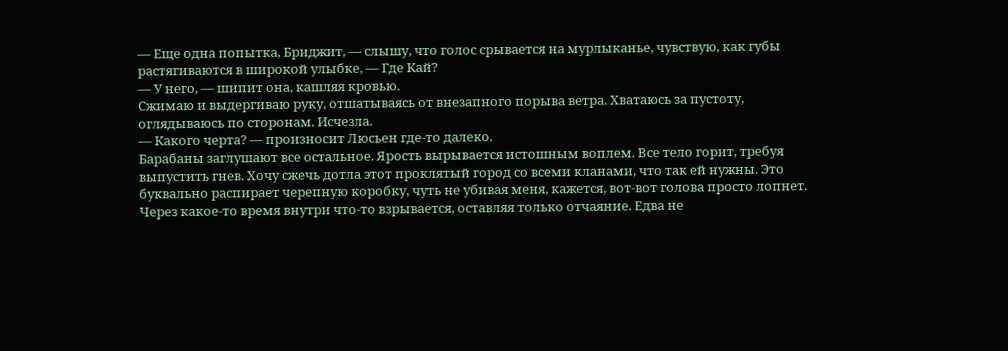— Еще одна попытка, Бриджит, — слышу, что голос срывается на мурлыканье, чувствую, как губы растягиваются в широкой улыбке, — Где Кай?
— У него, — шипит она, кашляя кровью.
Сжимаю и выдергиваю руку, отшатываясь от внезапного порыва ветра. Хватаюсь за пустоту, оглядываюсь по сторонам. Исчезла.
— Какого черта? — произносит Люсьен где-то далеко.
Барабаны заглушают все остальное. Ярость вырывается истошным воплем. Все тело горит, требуя выпустить гнев. Хочу сжечь дотла этот проклятый город со всеми кланами, что так ей нужны. Это буквально распирает черепную коробку, чуть не убивая меня, кажется, вот-вот голова просто лопнет.
Через какое-то время внутри что-то взрывается, оставляя только отчаяние. Едва не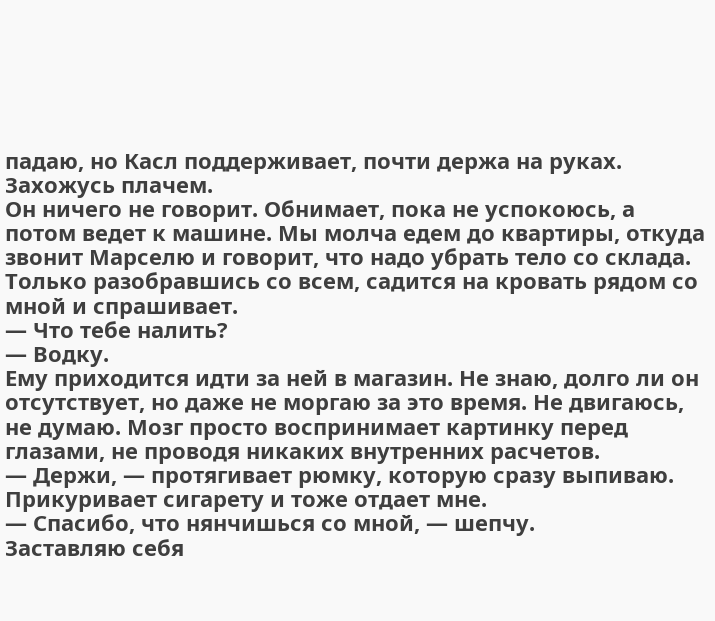падаю, но Касл поддерживает, почти держа на руках. Захожусь плачем.
Он ничего не говорит. Обнимает, пока не успокоюсь, а потом ведет к машине. Мы молча едем до квартиры, откуда звонит Марселю и говорит, что надо убрать тело со склада. Только разобравшись со всем, садится на кровать рядом со мной и спрашивает.
— Что тебе налить?
— Водку.
Ему приходится идти за ней в магазин. Не знаю, долго ли он отсутствует, но даже не моргаю за это время. Не двигаюсь, не думаю. Мозг просто воспринимает картинку перед глазами, не проводя никаких внутренних расчетов.
— Держи, — протягивает рюмку, которую сразу выпиваю.
Прикуривает сигарету и тоже отдает мне.
— Спасибо, что нянчишься со мной, — шепчу.
Заставляю себя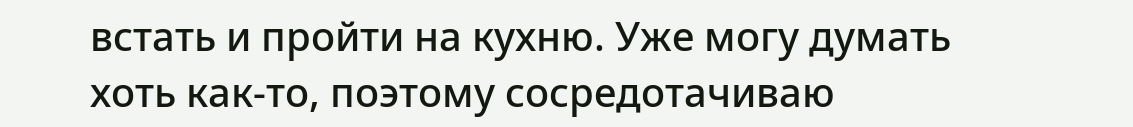встать и пройти на кухню. Уже могу думать хоть как-то, поэтому сосредотачиваю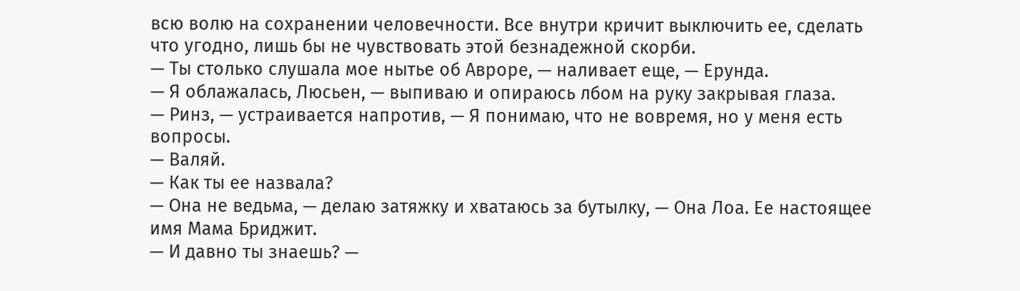всю волю на сохранении человечности. Все внутри кричит выключить ее, сделать что угодно, лишь бы не чувствовать этой безнадежной скорби.
— Ты столько слушала мое нытье об Авроре, — наливает еще, — Ерунда.
— Я облажалась, Люсьен, — выпиваю и опираюсь лбом на руку закрывая глаза.
— Ринз, — устраивается напротив, — Я понимаю, что не вовремя, но у меня есть вопросы.
— Валяй.
— Как ты ее назвала?
— Она не ведьма, — делаю затяжку и хватаюсь за бутылку, — Она Лоа. Ее настоящее имя Мама Бриджит.
— И давно ты знаешь? —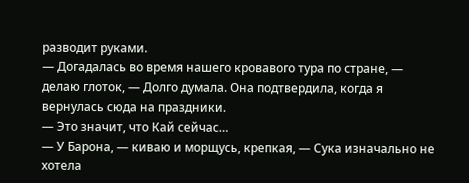разводит руками.
— Догадалась во время нашего кровавого тура по стране, — делаю глоток, — Долго думала. Она подтвердила, когда я вернулась сюда на праздники.
— Это значит, что Кай сейчас…
— У Барона, — киваю и морщусь, крепкая, — Сука изначально не хотела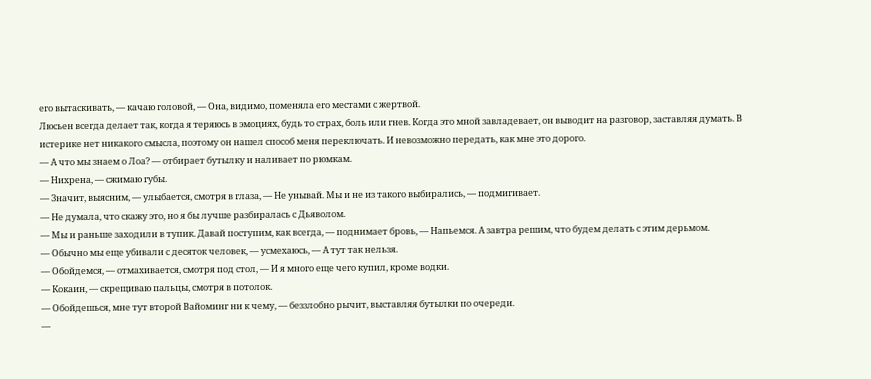его вытаскивать, — качаю головой, — Она, видимо, поменяла его местами с жертвой.
Люсьен всегда делает так, когда я теряюсь в эмоциях, будь то страх, боль или гнев. Когда это мной завладевает, он выводит на разговор, заставляя думать. В истерике нет никакого смысла, поэтому он нашел способ меня переключать. И невозможно передать, как мне это дорого.
— А что мы знаем о Лоа? — отбирает бутылку и наливает по рюмкам.
— Нихрена, — сжимаю губы.
— Значит, выясним, — улыбается, смотря в глаза, — Не унывай. Мы и не из такого выбирались, — подмигивает.
— Не думала, что скажу это, но я бы лучше разбиралась с Дьяволом.
— Мы и раньше заходили в тупик. Давай поступим, как всегда, — поднимает бровь, — Напьемся. А завтра решим, что будем делать с этим дерьмом.
— Обычно мы еще убивали с десяток человек, — усмехаюсь, — А тут так нельзя.
— Обойдемся, — отмахивается, смотря под стол, — И я много еще чего купил, кроме водки.
— Кокаин, — скрещиваю пальцы, смотря в потолок.
— Обойдешься, мне тут второй Вайоминг ни к чему, — беззлобно рычит, выставляя бутылки по очереди.
—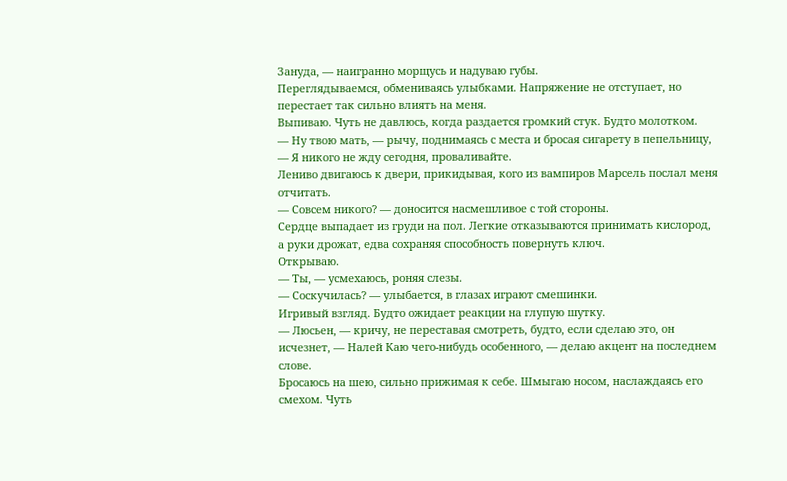Зануда, — наигранно морщусь и надуваю губы.
Переглядываемся, обмениваясь улыбками. Напряжение не отступает, но перестает так сильно влиять на меня.
Выпиваю. Чуть не давлюсь, когда раздается громкий стук. Будто молотком.
— Ну твою мать, — рычу, поднимаясь с места и бросая сигарету в пепельницу, — Я никого не жду сегодня, проваливайте.
Лениво двигаюсь к двери, прикидывая, кого из вампиров Марсель послал меня отчитать.
— Совсем никого? — доносится насмешливое с той стороны.
Сердце выпадает из груди на пол. Легкие отказываются принимать кислород, а руки дрожат, едва сохраняя способность повернуть ключ.
Открываю.
— Ты, — усмехаюсь, роняя слезы.
— Соскучилась? — улыбается, в глазах играют смешинки.
Игривый взгляд. Будто ожидает реакции на глупую шутку.
— Люсьен, — кричу, не переставая смотреть, будто, если сделаю это, он исчезнет, — Налей Каю чего-нибудь особенного, — делаю акцент на последнем слове.
Бросаюсь на шею, сильно прижимая к себе. Шмыгаю носом, наслаждаясь его смехом. Чуть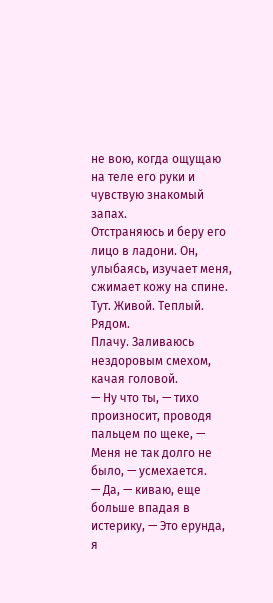не вою, когда ощущаю на теле его руки и чувствую знакомый запах.
Отстраняюсь и беру его лицо в ладони. Он, улыбаясь, изучает меня, сжимает кожу на спине. Тут. Живой. Теплый. Рядом.
Плачу. Заливаюсь нездоровым смехом, качая головой.
— Ну что ты, — тихо произносит, проводя пальцем по щеке, — Меня не так долго не было, — усмехается.
— Да, — киваю, еще больше впадая в истерику, — Это ерунда, я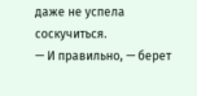даже не успела соскучиться.
— И правильно, — берет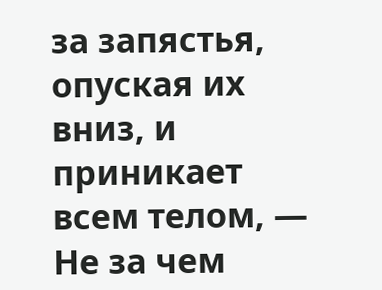за запястья, опуская их вниз, и приникает всем телом, — Не за чем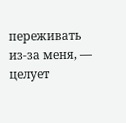переживать из-за меня, — целует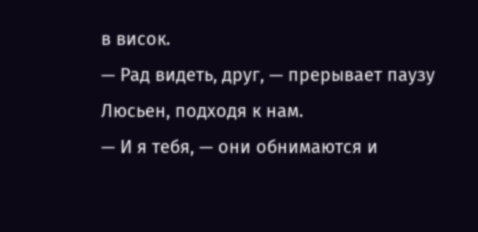в висок.
— Рад видеть, друг, — прерывает паузу Люсьен, подходя к нам.
— И я тебя, — они обнимаются и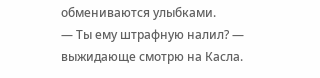обмениваются улыбками.
— Ты ему штрафную налил? — выжидающе смотрю на Касла.